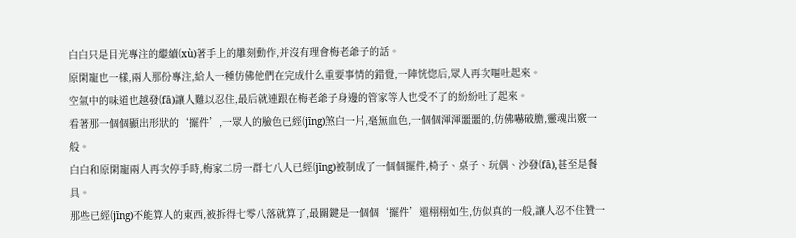白白只是目光專注的繼續(xù)著手上的雕刻動作,并沒有理會梅老爺子的話。
原閑寵也一樣,兩人那份專注,給人一種仿佛他們在完成什么重要事情的錯覺,一陣恍惚后,眾人再次嘔吐起來。
空氣中的味道也越發(fā)讓人難以忍住,最后就連跟在梅老爺子身邊的管家等人也受不了的紛紛吐了起來。
看著那一個個顯出形狀的‘擺件’,一眾人的臉色已經(jīng)煞白一片,毫無血色,一個個渾渾噩噩的,仿佛嚇破膽,靈魂出竅一般。
白白和原閑寵兩人再次停手時,梅家二房一群七八人已經(jīng)被制成了一個個擺件,椅子、桌子、玩偶、沙發(fā),甚至是餐具。
那些已經(jīng)不能算人的東西,被拆得七零八落就算了,最關鍵是一個個‘擺件’還栩栩如生,仿似真的一般,讓人忍不住贊一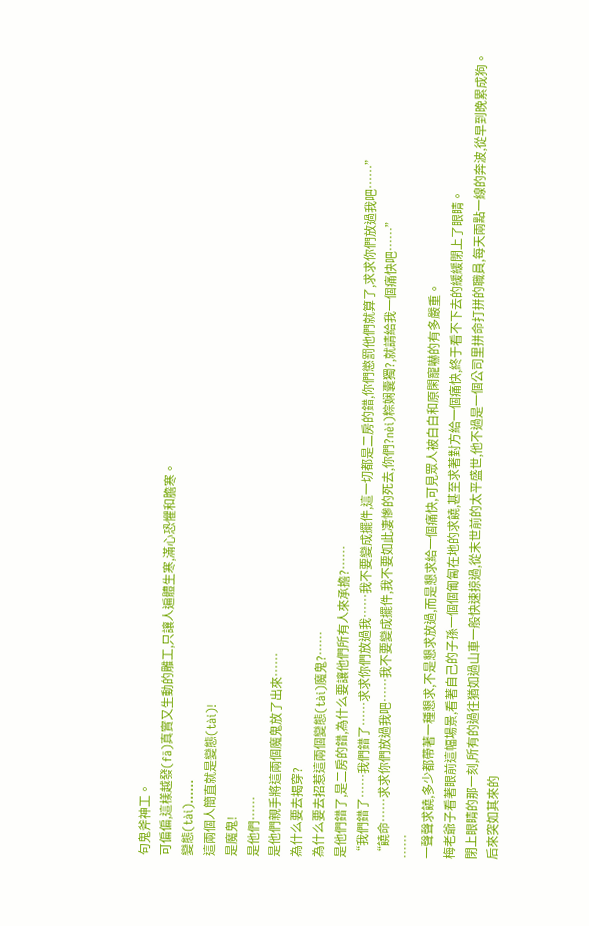句鬼斧神工。
可偏偏,這樣越發(fā)真實又生動的雕工,只讓人遍體生寒,滿心恐懼和膽寒。
變態(tài)……
這兩個人簡直就是變態(tài)!
是魔鬼!
是他們……
是他們親手將這兩個魔鬼放了出來……
為什么要去揭穿?
為什么要去招惹這兩個變態(tài)魔鬼?……
是他們錯了,是二房的錯,為什么要讓他們所有人來承擔?……
“我們錯了……我們錯了……求求你們放過我……我不要變成擺件,這一切都是二房的錯,你們懲罰他們就算了,求求你們放過我吧……”
“饒命……求求你們放過我吧……我不要變成擺件,我不要如此凄慘的死去,你們?nèi)粽娴囊獨?,就請給我一個痛快吧……”
……
一聲聲求饒,多少都帶著一種懇求,不是懇求放過,而是懇求給一個痛快,可見眾人被白白和原閑寵嚇的有多嚴重。
梅老爺子看著眼前這幅場景,看著自己的子孫一個個匍匐在地的求饒,甚至求著對方給一個痛快,終于看不下去的緩緩閉上了眼睛。
閉上眼睛的那一刻,所有的過往猶如過山車一般快速掠過,從末世前的太平盛世,他不過是一個公司里拼命打拼的職員,每天兩點一線的奔波,從早到晚累成狗。
后來突如其來的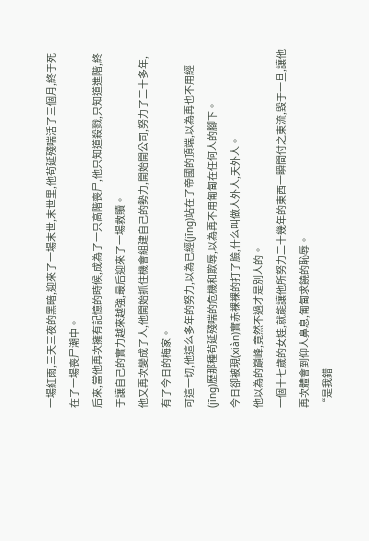一場紅雨,三天三夜的黑暗,迎來了一場末世,末世里,他茍延殘喘活了三個月,終于死在了一場喪尸潮中。
后來,當他再次擁有記憶的時候,成為了一只高階喪尸,他只知道殺戮,只知道進階,終于讓自己的實力越來越強,最后迎來了一場救贖。
他又再次變成了人,他開始抓住機會組建自己的勢力,開始開公司,努力了二十多年,有了今日的梅家。
可這一切,他這么多年的努力,以為已經(jīng)站在了帝國的頂端,以為再也不用經(jīng)歷那種茍延殘喘的危機和欺辱,以為再不用匍匐在任何人的腳下。
今日卻被現(xiàn)實赤裸裸的打了臉,什么叫做人外人,天外人。
他以為的巔峰,竟然不過才是別人的。
一個十七歲的女娃,就能讓他所努力二十幾年的東西一瞬間付之東流,毀于一旦,讓他再次體會到仰人鼻息,匍匐求饒的恥辱。
“是我錯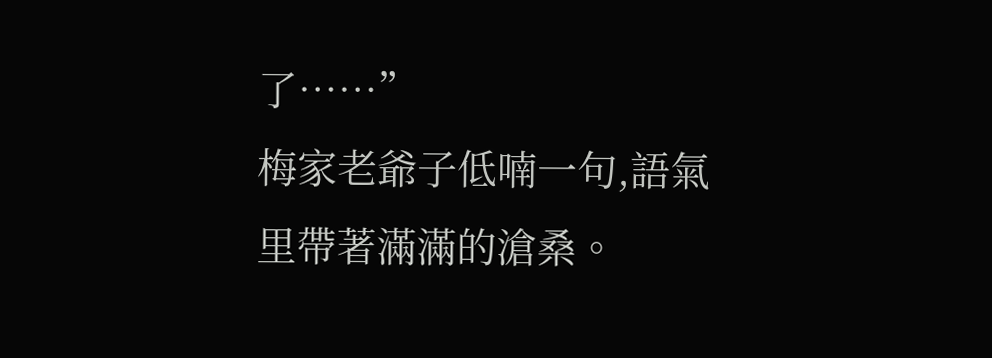了……”
梅家老爺子低喃一句,語氣里帶著滿滿的滄桑。